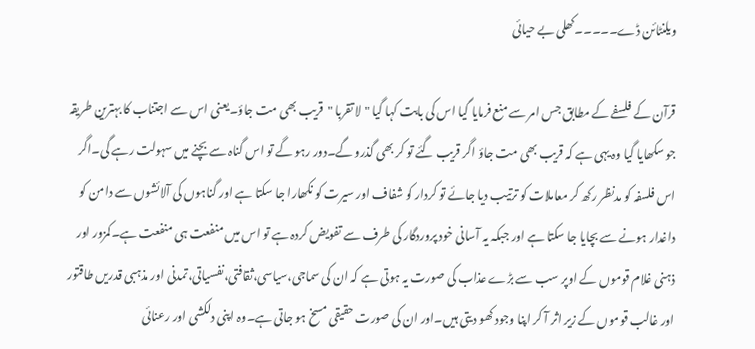ویلنٹائن ڈے۔۔۔۔۔کھلی بے حیائی

قرآن کے فلسفے کے مطابق جس امر سے منع فرمایا گیا اس کی بابت کہا گیا "لا تقربا "قریب بھی مت جاؤ۔یعنی اس سے اجتناب کا بہترین طریقہ جو سکھایا گیا وہ یہی ہے کہ قریب بھی مت جاؤ اگر قریب گئے تو کر بھی گذرو گے۔دور رہو گے تو اس گناہ سے بچنے میں سہولت رہے گی۔اگر اس فلسفہ کو مدنظر رکھ کر معاملات کو ترتیب دیا جائے تو کردار کو شفاف اور سیرت کو نکھارا جا سکتا ہے اور گناہوں کی آلائشوں سے دامن کو داغدار ہونے سے بچایا جا سکتا ہے اور جبکہ یہ آسانی خود پروردگار کی طرف سے تفویض کردہ ہے تو اس میں منفعت ہی منفعت ہے۔کمزور اور ذہنی غلام قوموں کے اوپر سب سے بڑے عذاب کی صورت یہ ہوتی ہے کہ ان کی سماجی،سیاسی،ثقافتی،نفسیاتی،تمدنی اور مذہبی قدریں طاقتور اور غالب قوموں کے زیر اثر آ کر اپنا وجود کھو دیتی ہیں۔اور ان کی صورت حقیقی مسخ ہو جاتی ہے۔وہ اپنی دلکشی اور رعنائی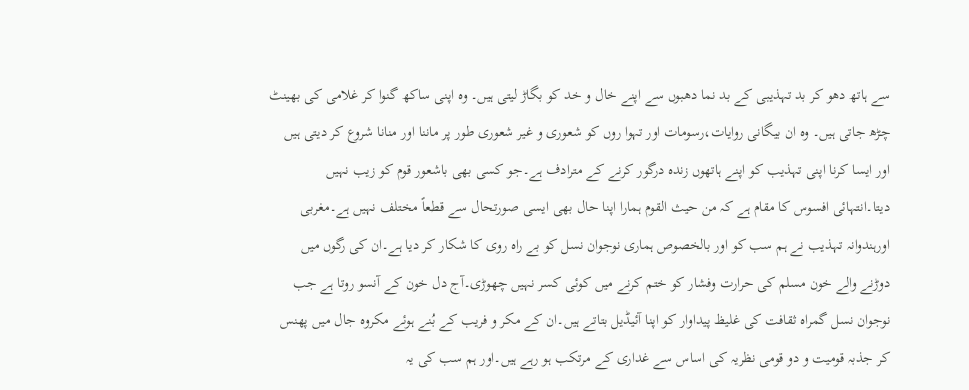سے ہاتھ دھو کر بد تہذیبی کے بد نما دھبوں سے اپنے خال و خد کو بگاڑ لیتی ہیں۔ وہ اپنی ساکھ گنوا کر غلامی کی بھینٹ چڑھ جاتی ہیں۔ وہ ان بیگانی روایات،رسومات اور تہوا روں کو شعوری و غیر شعوری طور پر ماننا اور منانا شروع کر دیتی ہیں اور ایسا کرنا اپنی تہذیب کو اپنے ہاتھوں زندہ درگور کرنے کے مترادف ہے۔جو کسی بھی باشعور قوم کو زیب نہیں دیتا۔انتہائی افسوس کا مقام ہے کہ من حیث القوم ہمارا اپنا حال بھی ایسی صورتحال سے قطعاً مختلف نہیں ہے۔مغربی اورہندوانہ تہذیب نے ہم سب کو اور بالخصوص ہماری نوجوان نسل کو بے راہ روی کا شکار کر دیا ہے۔ان کی رگوں میں دوڑنے والے خون مسلم کی حرارت وفشار کو ختم کرنے میں کوئی کسر نہیں چھوڑی۔آج دل خون کے آنسو روتا ہے جب نوجوان نسل گمراہ ثقافت کی غلیظ پیداوار کو اپنا آئیڈیل بتاتے ہیں۔ان کے مکر و فریب کے بُنے ہوئے مکروہ جال میں پھنس کر جذبہ قومیت و دو قومی نظریہ کی اساس سے غداری کے مرتکب ہو رہے ہیں۔اور ہم سب کی یہ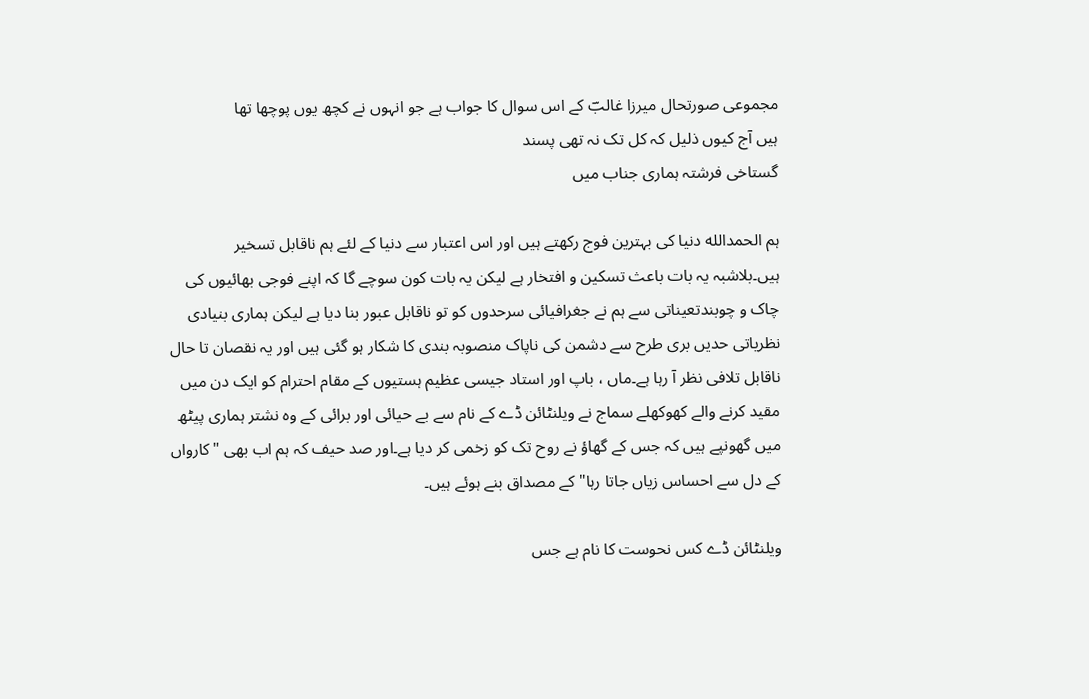مجموعی صورتحال میرزا غالبؔ کے اس سوال کا جواب ہے جو انہوں نے کچھ یوں پوچھا تھا
ہیں آج کیوں ذلیل کہ کل تک نہ تھی پسند
گستاخی فرشتہ ہماری جناب میں

ہم الحمدالله دنیا کی بہترین فوج رکھتے ہیں اور اس اعتبار سے دنیا کے لئے ہم ناقابل تسخیر ہیں۔بلاشبہ یہ بات باعث تسکین و افتخار ہے لیکن یہ بات کون سوچے گا کہ اپنے فوجی بھائیوں کی چاک و چوبندتعیناتی سے ہم نے جغرافیائی سرحدوں کو تو ناقابل عبور بنا دیا ہے لیکن ہماری بنیادی نظریاتی حدیں بری طرح سے دشمن کی ناپاک منصوبہ بندی کا شکار ہو گئی ہیں اور یہ نقصان تا حال ناقابل تلافی نظر آ رہا ہے۔ماں ، باپ اور استاد جیسی عظیم ہستیوں کے مقام احترام کو ایک دن میں مقید کرنے والے کھوکھلے سماج نے ویلنٹائن ڈے کے نام سے بے حیائی اور برائی کے وہ نشتر ہماری پیٹھ میں گھونپے ہیں کہ جس کے گھاؤ نے روح تک کو زخمی کر دیا ہے۔اور صد حیف کہ ہم اب بھی "کارواں کے دل سے احساس زیاں جاتا رہا"کے مصداق بنے ہوئے ہیں۔

ویلنٹائن ڈے کس نحوست کا نام ہے جس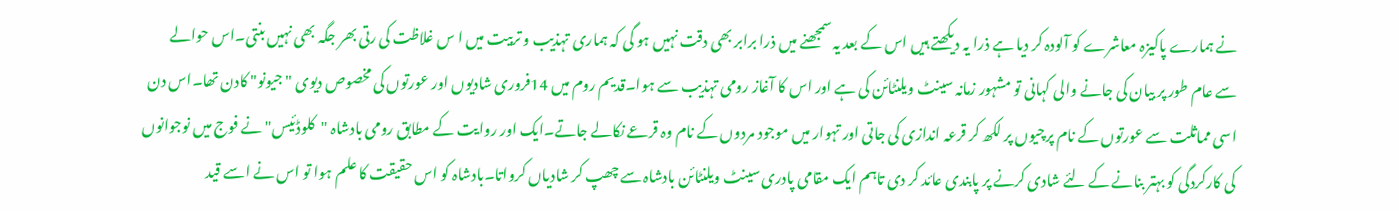نے ہمارے پاکیزہ معاشرے کو آلودہ کر دیا ہے ذرا یہ دیکھتے ہیں اس کے بعد یہ سمجھنے میں ذرا برابر بھی دقت نہیں ہو گی کہ ہماری تہذیب و تربیت میں ا س غلاظت کی رتی بھر جگہ بھی نہیں بنتی۔اس حوالے سے عام طور پر بیان کی جانے والی کہانی تو مشہور زمانہ سینٹ ویلنٹائن کی ہے اور اس کا آغاز رومی تہذیب سے ہوا۔قدیم روم میں 14فروری شادیوں اور عورتوں کی مخصوص دیوی "جیونو" کادن تھا۔اس دن اسی مماثلت سے عورتوں کے نام پرچیوں پر لکھ کر قرعہ اندازی کی جاتی اور تہوار میں موجود مردوں کے نام وہ قرعے نکالے جاتے۔ایک اور روایت کے مطابق رومی بادشاہ "کلوڈئیس" نے فوج میں نوجوانوں کی کارکردگی کو بہتر بنانے کے لئے شادی کرنے پر پابندی عائد کر دی تاہم ایک مقامی پادری سینٹ ویلنٹائن بادشاہ سے چھپ کر شادیاں کرواتا۔بادشاہ کو اس حقیقت کا علم ہوا تو اس نے اسے قید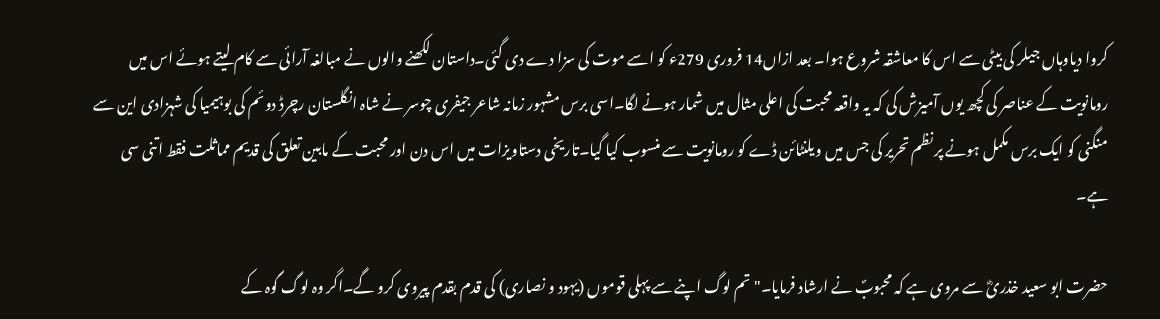کروا دیاوہاں جیلر کی بیٹی سے اس کا معاشقہ شروع ہوا۔ بعد ازاں14 فروری 279ء کو اسے موت کی سزا دے دی گئی۔داستان لکھنے والوں نے مبالغہ آرائی سے کام لیتے ہوئے اس میں رومانویت کے عناصر کی کچھ یوں آمیزش کی کہ یہ واقعہ محبت کی اعلی مثال میں شمار ہونے لگا۔اسی برس مشہور زمانہ شاعر جیفری چوسر نے شاہ انگلستان رچرڈ دوئم کی بوہیمیا کی شہزادی این سے منگنی کو ایک برس مکمل ہونے پر نظم تحریر کی جس میں ویلنٹائن ڈے کو رومانویت سے منسوب کیا گیا۔تاریخی دستاویزات میں اس دن اور محبت کے مابین تعلق کی قدیم مماثلت فقط اتنی سی ہے۔

حضرت ابو سعید خذریؓ سے مروی ہے کہ محبوبؐ نے ارشاد فرمایا۔"تم لوگ اپنے سے پہلی قوموں (یہود و نصاری) کی قدم بقدم پیروی کرو گے۔اگر وہ لوگ گوہ کے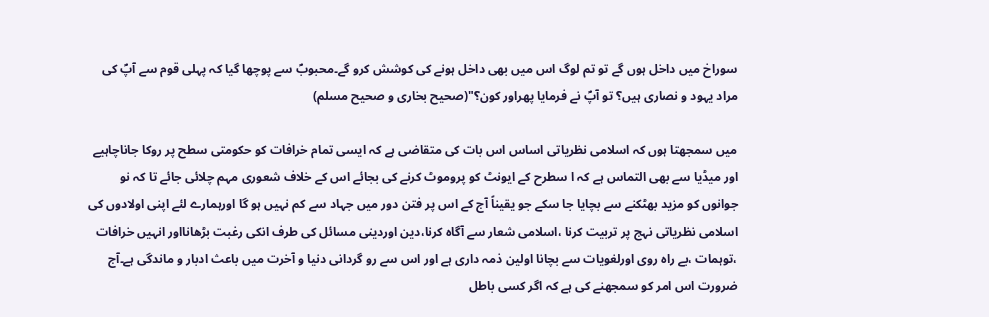سوراخ میں داخل ہوں گے تو تم لوگ اس میں بھی داخل ہونے کی کوشش کرو گے۔محبوبؐ سے پوچھا گیا کہ پہلی قوم سے آپؐ کی مراد یہود و نصاری ہیں؟ تو آپؐ نے فرمایا پھراور کون؟"(صحیح بخاری و صحیح مسلم)

میں سمجھتا ہوں کہ اسلامی نظریاتی اساس اس بات کی متقاضی ہے کہ ایسی تمام خرافات کو حکومتی سطح پر روکا جاناچاہیے اور میڈیا سے بھی التماس ہے کہ ا سطرح کے ایونٹ کو پروموٹ کرنے کی بجائے اس کے خلاف شعوری مہم چلائی جائے تا کہ نو جوانوں کو مزید بھٹکنے سے بچایا جا سکے جو یقیناً آج کے اس پر فتن دور میں جہاد سے کم نہیں ہو گا اورہمارے لئے اپنی اولادوں کی اسلامی نظریاتی نہج پر تربیت کرنا ،اسلامی شعار سے آگاہ کرنا،دین اوردینی مسائل کی طرف انکی رغبت بڑھانااور انہیں خرافات ،توہمات ،بے راہ روی اورلغویات سے بچانا اولین ذمہ داری ہے اور اس سے رو گردانی دنیا و آخرت میں باعث ادبار و ماندگی ہے۔آج ضرورت اس امر کو سمجھنے کی ہے کہ اگر کسی باطل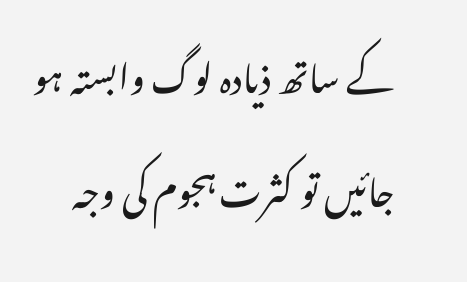کے ساتھ ذیادہ لوگ وابستہ ہو جائیں تو کثرت ہجوم کی وجہ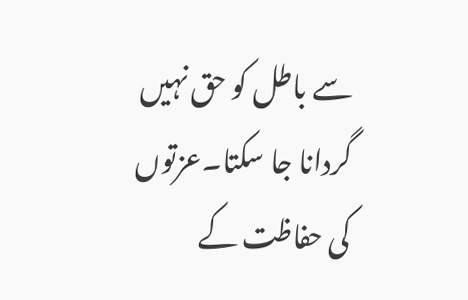سے باطل کو حق نہیں گردانا جا سکتا۔عزتوں کی حفاظت کے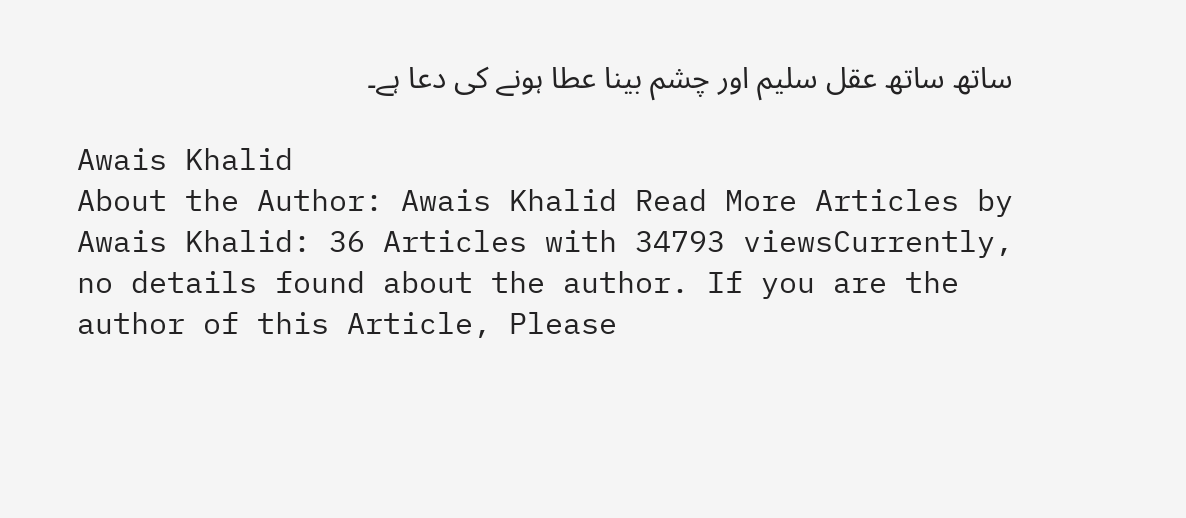ساتھ ساتھ عقل سلیم اور چشم بینا عطا ہونے کی دعا ہے۔

Awais Khalid
About the Author: Awais Khalid Read More Articles by Awais Khalid: 36 Articles with 34793 viewsCurrently, no details found about the author. If you are the author of this Article, Please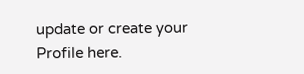update or create your Profile here.